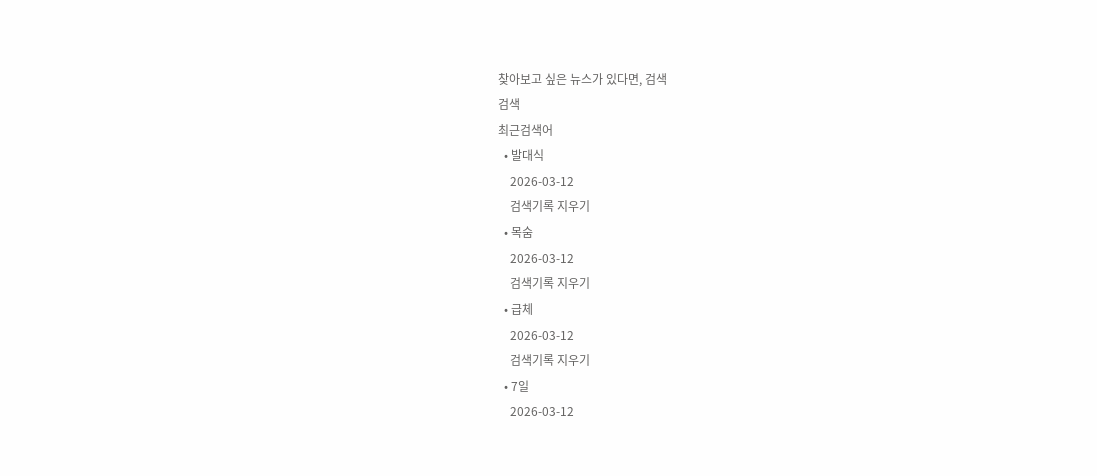찾아보고 싶은 뉴스가 있다면, 검색
검색
최근검색어
  • 발대식
    2026-03-12
    검색기록 지우기
  • 목숨
    2026-03-12
    검색기록 지우기
  • 급체
    2026-03-12
    검색기록 지우기
  • 7일
    2026-03-12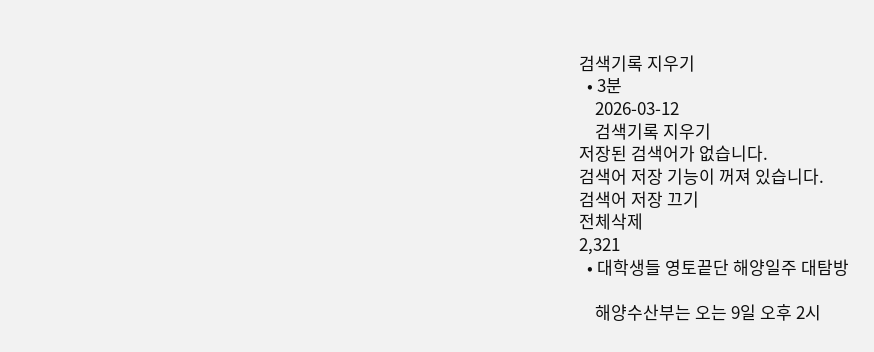검색기록 지우기
  • 3분
    2026-03-12
    검색기록 지우기
저장된 검색어가 없습니다.
검색어 저장 기능이 꺼져 있습니다.
검색어 저장 끄기
전체삭제
2,321
  • 대학생들 영토끝단 해양일주 대탐방

    해양수산부는 오는 9일 오후 2시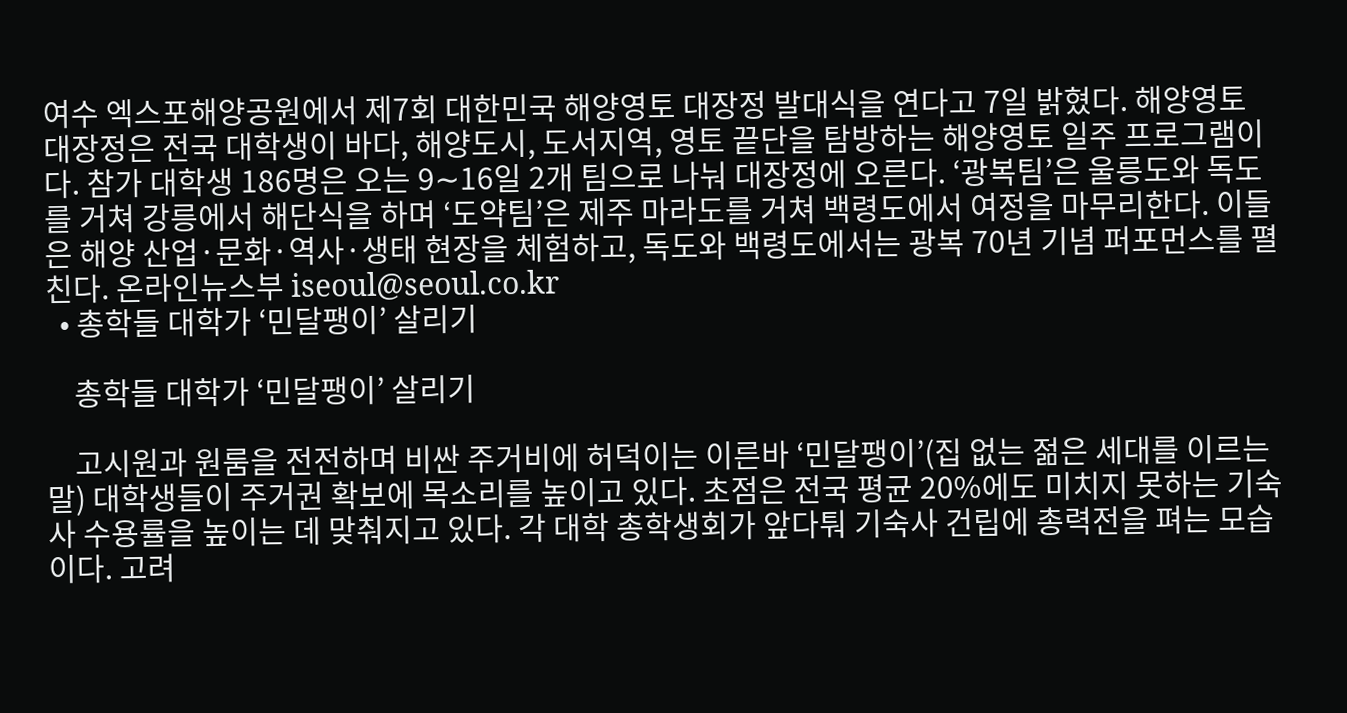여수 엑스포해양공원에서 제7회 대한민국 해양영토 대장정 발대식을 연다고 7일 밝혔다. 해양영토 대장정은 전국 대학생이 바다, 해양도시, 도서지역, 영토 끝단을 탐방하는 해양영토 일주 프로그램이다. 참가 대학생 186명은 오는 9∼16일 2개 팀으로 나눠 대장정에 오른다. ‘광복팀’은 울릉도와 독도를 거쳐 강릉에서 해단식을 하며 ‘도약팀’은 제주 마라도를 거쳐 백령도에서 여정을 마무리한다. 이들은 해양 산업·문화·역사·생태 현장을 체험하고, 독도와 백령도에서는 광복 70년 기념 퍼포먼스를 펼친다. 온라인뉴스부 iseoul@seoul.co.kr
  • 총학들 대학가 ‘민달팽이’ 살리기

    총학들 대학가 ‘민달팽이’ 살리기

    고시원과 원룸을 전전하며 비싼 주거비에 허덕이는 이른바 ‘민달팽이’(집 없는 젊은 세대를 이르는 말) 대학생들이 주거권 확보에 목소리를 높이고 있다. 초점은 전국 평균 20%에도 미치지 못하는 기숙사 수용률을 높이는 데 맞춰지고 있다. 각 대학 총학생회가 앞다퉈 기숙사 건립에 총력전을 펴는 모습이다. 고려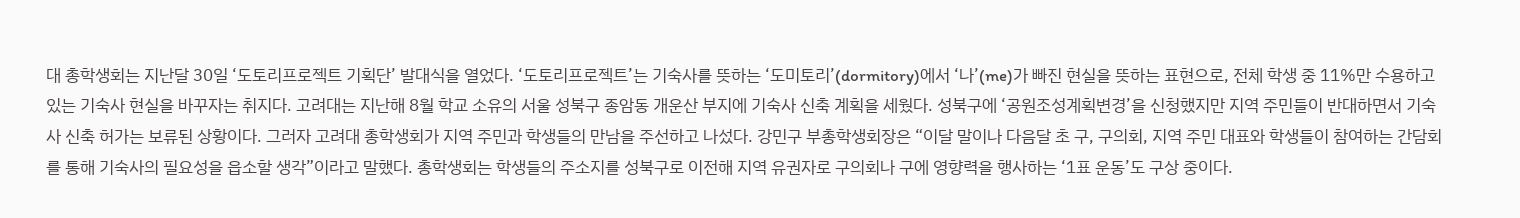대 총학생회는 지난달 30일 ‘도토리프로젝트 기획단’ 발대식을 열었다. ‘도토리프로젝트’는 기숙사를 뜻하는 ‘도미토리’(dormitory)에서 ‘나’(me)가 빠진 현실을 뜻하는 표현으로, 전체 학생 중 11%만 수용하고 있는 기숙사 현실을 바꾸자는 취지다. 고려대는 지난해 8월 학교 소유의 서울 성북구 종암동 개운산 부지에 기숙사 신축 계획을 세웠다. 성북구에 ‘공원조성계획변경’을 신청했지만 지역 주민들이 반대하면서 기숙사 신축 허가는 보류된 상황이다. 그러자 고려대 총학생회가 지역 주민과 학생들의 만남을 주선하고 나섰다. 강민구 부총학생회장은 “이달 말이나 다음달 초 구, 구의회, 지역 주민 대표와 학생들이 참여하는 간담회를 통해 기숙사의 필요성을 읍소할 생각”이라고 말했다. 총학생회는 학생들의 주소지를 성북구로 이전해 지역 유권자로 구의회나 구에 영향력을 행사하는 ‘1표 운동’도 구상 중이다.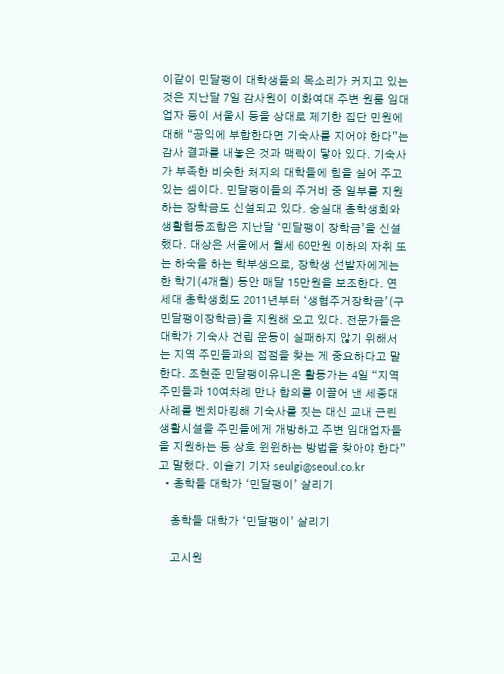이같이 민달팽이 대학생들의 목소리가 커지고 있는 것은 지난달 7일 감사원이 이화여대 주변 원룸 임대업자 등이 서울시 등을 상대로 제기한 집단 민원에 대해 “공익에 부합한다면 기숙사를 지어야 한다”는 감사 결과를 내놓은 것과 맥락이 닿아 있다. 기숙사가 부족한 비슷한 처지의 대학들에 힘을 실어 주고 있는 셈이다. 민달팽이들의 주거비 중 일부를 지원하는 장학금도 신설되고 있다. 숭실대 총학생회와 생활협동조합은 지난달 ‘민달팽이 장학금’을 신설했다. 대상은 서울에서 월세 60만원 이하의 자취 또는 하숙을 하는 학부생으로, 장학생 선발자에게는 한 학기(4개월) 동안 매달 15만원을 보조한다. 연세대 총학생회도 2011년부터 ‘생협주거장학금’(구 민달팽이장학금)을 지원해 오고 있다. 전문가들은 대학가 기숙사 건립 운동이 실패하지 않기 위해서는 지역 주민들과의 접점을 찾는 게 중요하다고 말한다. 조현준 민달팽이유니온 활동가는 4일 “지역 주민들과 10여차례 만나 합의를 이끌어 낸 세종대 사례를 벤치마킹해 기숙사를 짓는 대신 교내 근린생활시설을 주민들에게 개방하고 주변 임대업자들을 지원하는 등 상호 윈윈하는 방법을 찾아야 한다”고 말했다. 이슬기 기자 seulgi@seoul.co.kr
  • 총학들 대학가 ‘민달팽이’ 살리기

    총학들 대학가 ‘민달팽이’ 살리기

    고시원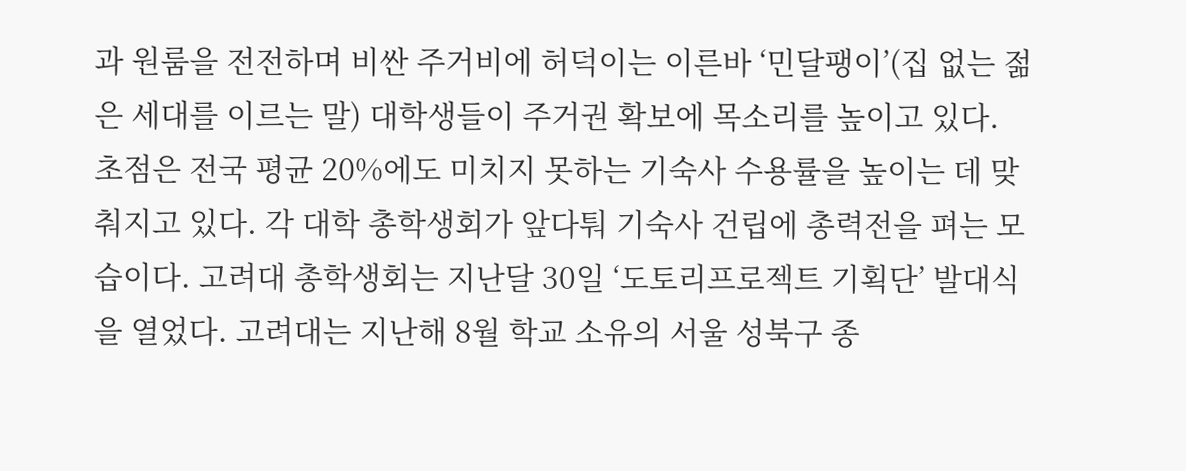과 원룸을 전전하며 비싼 주거비에 허덕이는 이른바 ‘민달팽이’(집 없는 젊은 세대를 이르는 말) 대학생들이 주거권 확보에 목소리를 높이고 있다. 초점은 전국 평균 20%에도 미치지 못하는 기숙사 수용률을 높이는 데 맞춰지고 있다. 각 대학 총학생회가 앞다퉈 기숙사 건립에 총력전을 펴는 모습이다. 고려대 총학생회는 지난달 30일 ‘도토리프로젝트 기획단’ 발대식을 열었다. 고려대는 지난해 8월 학교 소유의 서울 성북구 종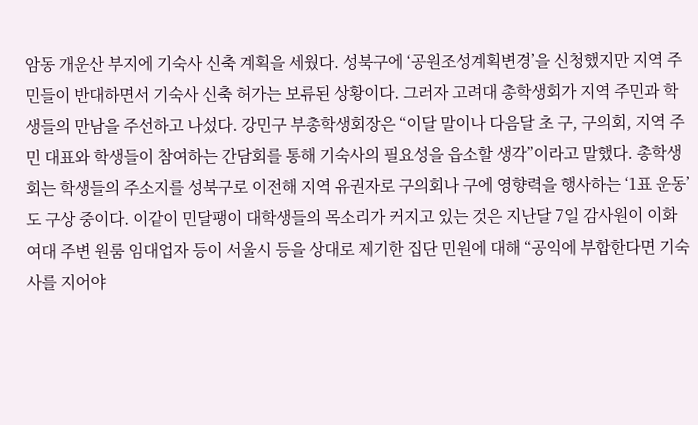암동 개운산 부지에 기숙사 신축 계획을 세웠다. 성북구에 ‘공원조성계획변경’을 신청했지만 지역 주민들이 반대하면서 기숙사 신축 허가는 보류된 상황이다. 그러자 고려대 총학생회가 지역 주민과 학생들의 만남을 주선하고 나섰다. 강민구 부총학생회장은 “이달 말이나 다음달 초 구, 구의회, 지역 주민 대표와 학생들이 참여하는 간담회를 통해 기숙사의 필요성을 읍소할 생각”이라고 말했다. 총학생회는 학생들의 주소지를 성북구로 이전해 지역 유권자로 구의회나 구에 영향력을 행사하는 ‘1표 운동’도 구상 중이다. 이같이 민달팽이 대학생들의 목소리가 커지고 있는 것은 지난달 7일 감사원이 이화여대 주변 원룸 임대업자 등이 서울시 등을 상대로 제기한 집단 민원에 대해 “공익에 부합한다면 기숙사를 지어야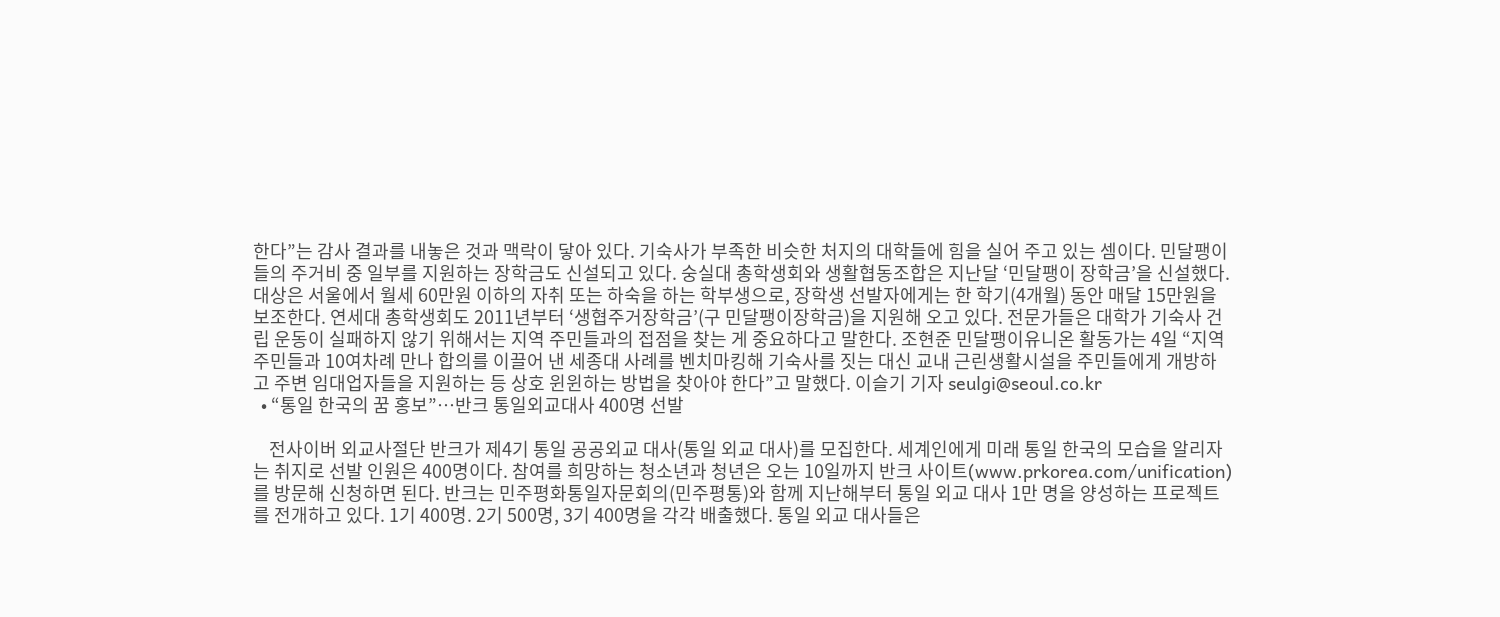한다”는 감사 결과를 내놓은 것과 맥락이 닿아 있다. 기숙사가 부족한 비슷한 처지의 대학들에 힘을 실어 주고 있는 셈이다. 민달팽이들의 주거비 중 일부를 지원하는 장학금도 신설되고 있다. 숭실대 총학생회와 생활협동조합은 지난달 ‘민달팽이 장학금’을 신설했다. 대상은 서울에서 월세 60만원 이하의 자취 또는 하숙을 하는 학부생으로, 장학생 선발자에게는 한 학기(4개월) 동안 매달 15만원을 보조한다. 연세대 총학생회도 2011년부터 ‘생협주거장학금’(구 민달팽이장학금)을 지원해 오고 있다. 전문가들은 대학가 기숙사 건립 운동이 실패하지 않기 위해서는 지역 주민들과의 접점을 찾는 게 중요하다고 말한다. 조현준 민달팽이유니온 활동가는 4일 “지역 주민들과 10여차례 만나 합의를 이끌어 낸 세종대 사례를 벤치마킹해 기숙사를 짓는 대신 교내 근린생활시설을 주민들에게 개방하고 주변 임대업자들을 지원하는 등 상호 윈윈하는 방법을 찾아야 한다”고 말했다. 이슬기 기자 seulgi@seoul.co.kr
  • “통일 한국의 꿈 홍보”…반크 통일외교대사 400명 선발

    전사이버 외교사절단 반크가 제4기 통일 공공외교 대사(통일 외교 대사)를 모집한다. 세계인에게 미래 통일 한국의 모습을 알리자는 취지로 선발 인원은 400명이다. 참여를 희망하는 청소년과 청년은 오는 10일까지 반크 사이트(www.prkorea.com/unification)를 방문해 신청하면 된다. 반크는 민주평화통일자문회의(민주평통)와 함께 지난해부터 통일 외교 대사 1만 명을 양성하는 프로젝트를 전개하고 있다. 1기 400명. 2기 500명, 3기 400명을 각각 배출했다. 통일 외교 대사들은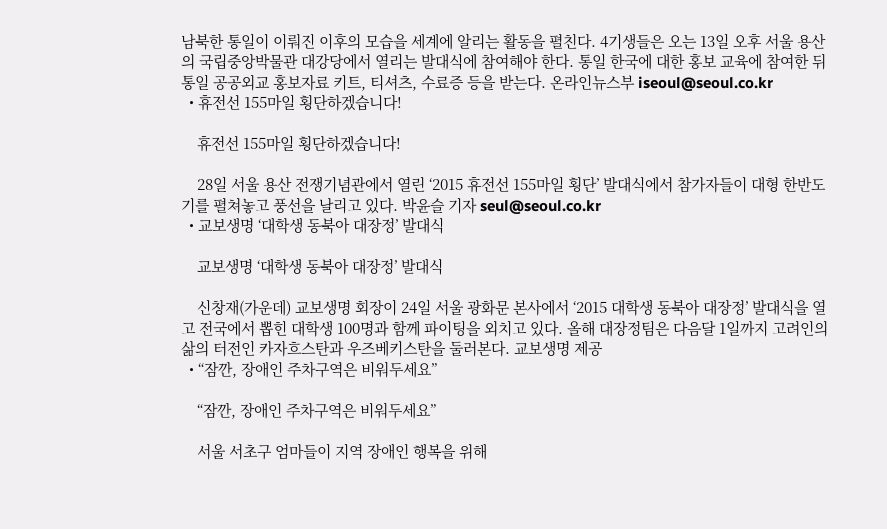남북한 통일이 이뤄진 이후의 모습을 세계에 알리는 활동을 펼친다. 4기생들은 오는 13일 오후 서울 용산의 국립중앙박물관 대강당에서 열리는 발대식에 참여해야 한다. 통일 한국에 대한 홍보 교육에 참여한 뒤 통일 공공외교 홍보자료 키트, 티셔츠, 수료증 등을 받는다. 온라인뉴스부 iseoul@seoul.co.kr
  • 휴전선 155마일 횡단하겠습니다!

    휴전선 155마일 횡단하겠습니다!

    28일 서울 용산 전쟁기념관에서 열린 ‘2015 휴전선 155마일 횡단’ 발대식에서 참가자들이 대형 한반도기를 펼쳐놓고 풍선을 날리고 있다. 박윤슬 기자 seul@seoul.co.kr
  • 교보생명 ‘대학생 동북아 대장정’ 발대식

    교보생명 ‘대학생 동북아 대장정’ 발대식

    신창재(가운데) 교보생명 회장이 24일 서울 광화문 본사에서 ‘2015 대학생 동북아 대장정’ 발대식을 열고 전국에서 뽑힌 대학생 100명과 함께 파이팅을 외치고 있다. 올해 대장정팀은 다음달 1일까지 고려인의 삶의 터전인 카자흐스탄과 우즈베키스탄을 둘러본다. 교보생명 제공
  • “잠깐, 장애인 주차구역은 비워두세요”

    “잠깐, 장애인 주차구역은 비워두세요”

    서울 서초구 엄마들이 지역 장애인 행복을 위해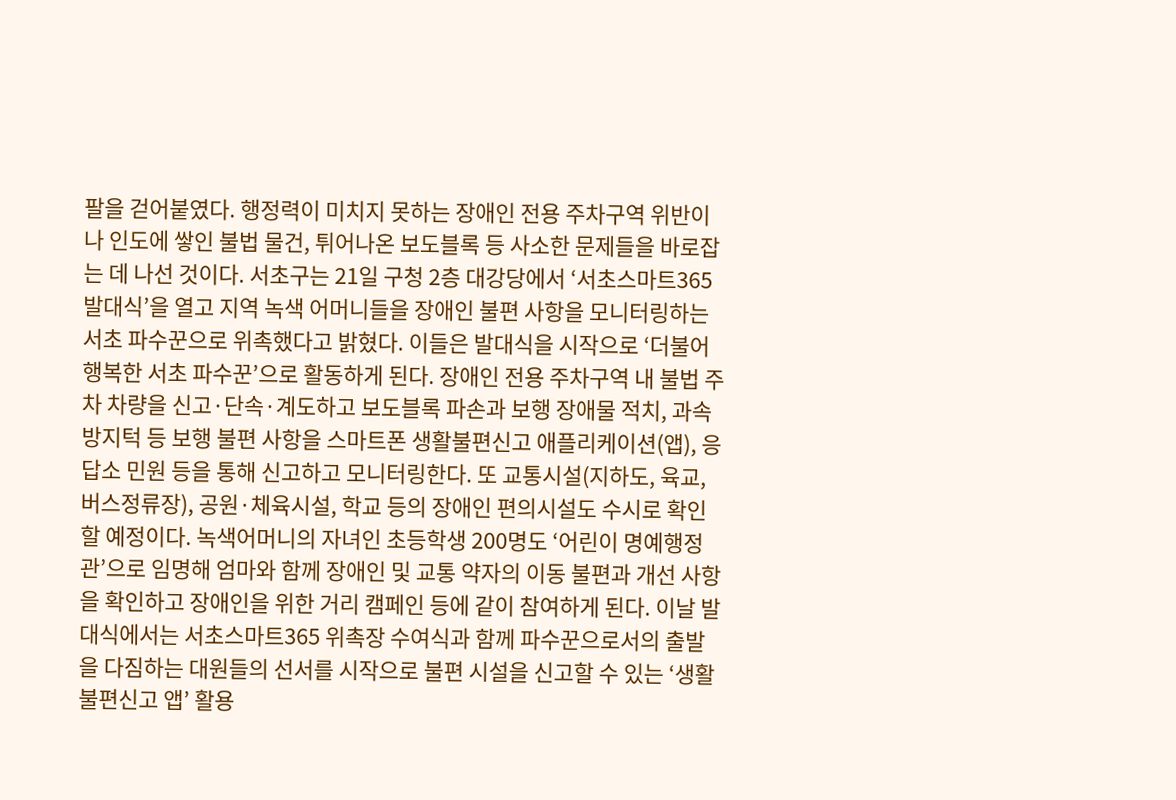팔을 걷어붙였다. 행정력이 미치지 못하는 장애인 전용 주차구역 위반이나 인도에 쌓인 불법 물건, 튀어나온 보도블록 등 사소한 문제들을 바로잡는 데 나선 것이다. 서초구는 21일 구청 2층 대강당에서 ‘서초스마트365 발대식’을 열고 지역 녹색 어머니들을 장애인 불편 사항을 모니터링하는 서초 파수꾼으로 위촉했다고 밝혔다. 이들은 발대식을 시작으로 ‘더불어 행복한 서초 파수꾼’으로 활동하게 된다. 장애인 전용 주차구역 내 불법 주차 차량을 신고·단속·계도하고 보도블록 파손과 보행 장애물 적치, 과속방지턱 등 보행 불편 사항을 스마트폰 생활불편신고 애플리케이션(앱), 응답소 민원 등을 통해 신고하고 모니터링한다. 또 교통시설(지하도, 육교, 버스정류장), 공원·체육시설, 학교 등의 장애인 편의시설도 수시로 확인할 예정이다. 녹색어머니의 자녀인 초등학생 200명도 ‘어린이 명예행정관’으로 임명해 엄마와 함께 장애인 및 교통 약자의 이동 불편과 개선 사항을 확인하고 장애인을 위한 거리 캠페인 등에 같이 참여하게 된다. 이날 발대식에서는 서초스마트365 위촉장 수여식과 함께 파수꾼으로서의 출발을 다짐하는 대원들의 선서를 시작으로 불편 시설을 신고할 수 있는 ‘생활불편신고 앱’ 활용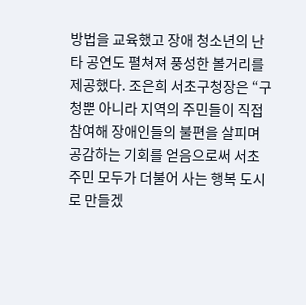방법을 교육했고 장애 청소년의 난타 공연도 펼쳐져 풍성한 볼거리를 제공했다. 조은희 서초구청장은 “구청뿐 아니라 지역의 주민들이 직접 참여해 장애인들의 불편을 살피며 공감하는 기회를 얻음으로써 서초 주민 모두가 더불어 사는 행복 도시로 만들겠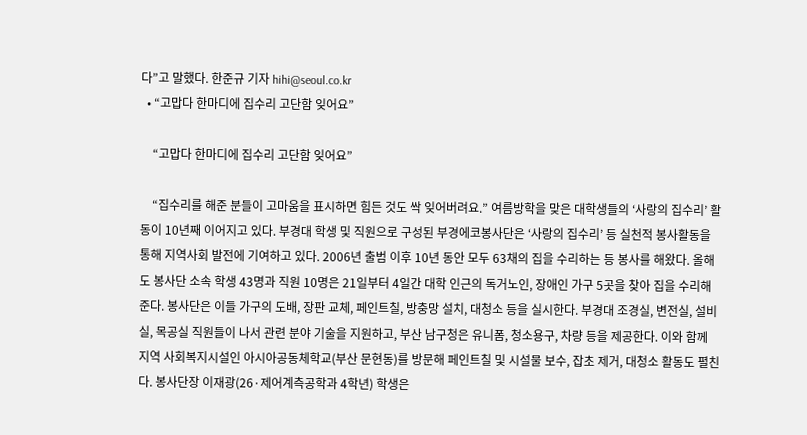다”고 말했다. 한준규 기자 hihi@seoul.co.kr
  • “고맙다 한마디에 집수리 고단함 잊어요”

    “고맙다 한마디에 집수리 고단함 잊어요”

    “집수리를 해준 분들이 고마움을 표시하면 힘든 것도 싹 잊어버려요.” 여름방학을 맞은 대학생들의 ‘사랑의 집수리’ 활동이 10년째 이어지고 있다. 부경대 학생 및 직원으로 구성된 부경에코봉사단은 ‘사랑의 집수리’ 등 실천적 봉사활동을 통해 지역사회 발전에 기여하고 있다. 2006년 출범 이후 10년 동안 모두 63채의 집을 수리하는 등 봉사를 해왔다. 올해도 봉사단 소속 학생 43명과 직원 10명은 21일부터 4일간 대학 인근의 독거노인, 장애인 가구 5곳을 찾아 집을 수리해준다. 봉사단은 이들 가구의 도배, 장판 교체, 페인트칠, 방충망 설치, 대청소 등을 실시한다. 부경대 조경실, 변전실, 설비실, 목공실 직원들이 나서 관련 분야 기술을 지원하고, 부산 남구청은 유니폼, 청소용구, 차량 등을 제공한다. 이와 함께 지역 사회복지시설인 아시아공동체학교(부산 문현동)를 방문해 페인트칠 및 시설물 보수, 잡초 제거, 대청소 활동도 펼친다. 봉사단장 이재광(26·제어계측공학과 4학년) 학생은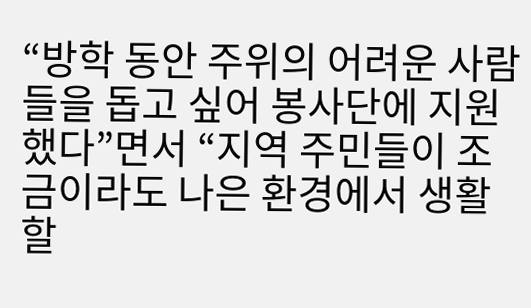“방학 동안 주위의 어려운 사람들을 돕고 싶어 봉사단에 지원했다”면서 “지역 주민들이 조금이라도 나은 환경에서 생활할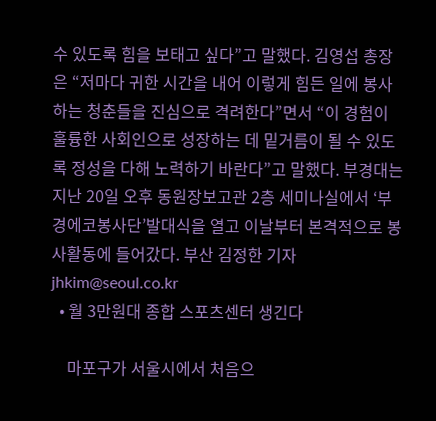수 있도록 힘을 보태고 싶다”고 말했다. 김영섭 총장은 “저마다 귀한 시간을 내어 이렇게 힘든 일에 봉사하는 청춘들을 진심으로 격려한다”면서 “이 경험이 훌륭한 사회인으로 성장하는 데 밑거름이 될 수 있도록 정성을 다해 노력하기 바란다”고 말했다. 부경대는 지난 20일 오후 동원장보고관 2층 세미나실에서 ‘부경에코봉사단’발대식을 열고 이날부터 본격적으로 봉사활동에 들어갔다. 부산 김정한 기자 jhkim@seoul.co.kr
  • 월 3만원대 종합 스포츠센터 생긴다

    마포구가 서울시에서 처음으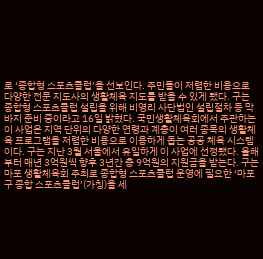로 ‘종합형 스포츠클럽’을 선보인다. 주민들이 저렴한 비용으로 다양한 전문 지도사의 생활체육 지도를 받을 수 있게 됐다. 구는 종합형 스포츠클럽 설립을 위해 비영리 사단법인 설립절차 등 막바지 준비 중이라고 16일 밝혔다. 국민생활체육회에서 주관하는 이 사업은 지역 단위의 다양한 연령과 계층이 여러 종목의 생활체육 프로그램을 저렴한 비용으로 이용하게 돕는 공공 체육 시스템이다. 구는 지난 3월 서울에서 유일하게 이 사업에 선정됐다. 올해부터 매년 3억원씩 향후 3년간 총 9억원의 지원금을 받는다. 구는 마포 생활체육회 주최로 종합형 스포츠클럽 운영에 필요한 ‘마포구 종합 스포츠클럽’(가칭)을 세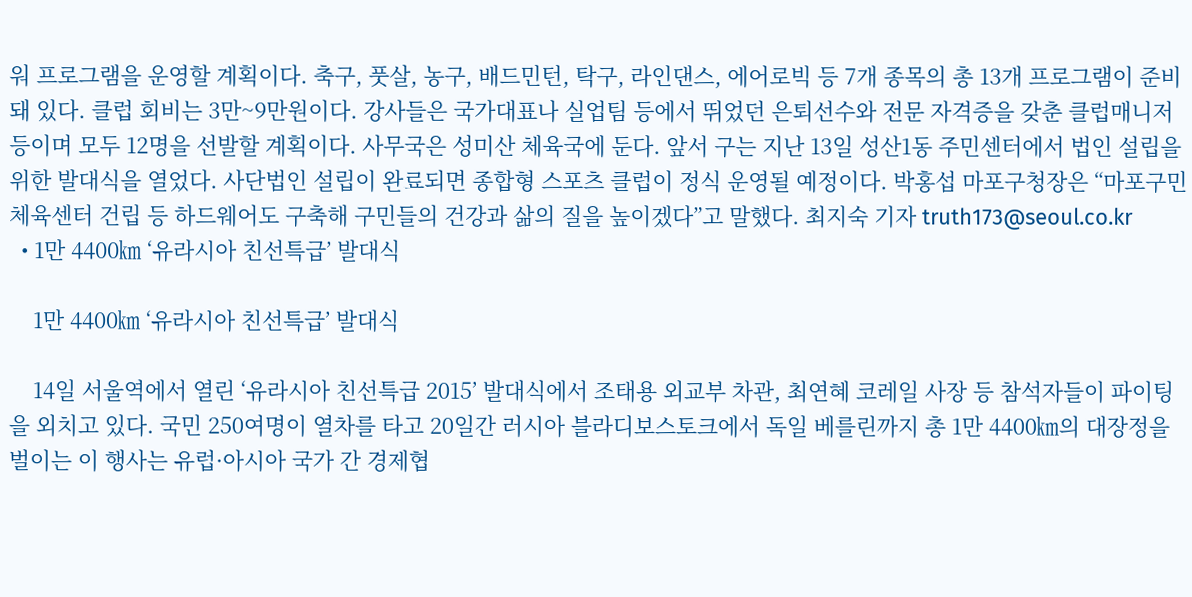워 프로그램을 운영할 계획이다. 축구, 풋살, 농구, 배드민턴, 탁구, 라인댄스, 에어로빅 등 7개 종목의 총 13개 프로그램이 준비돼 있다. 클럽 회비는 3만~9만원이다. 강사들은 국가대표나 실업팀 등에서 뛰었던 은퇴선수와 전문 자격증을 갖춘 클럽매니저 등이며 모두 12명을 선발할 계획이다. 사무국은 성미산 체육국에 둔다. 앞서 구는 지난 13일 성산1동 주민센터에서 법인 설립을 위한 발대식을 열었다. 사단법인 설립이 완료되면 종합형 스포츠 클럽이 정식 운영될 예정이다. 박홍섭 마포구청장은 “마포구민체육센터 건립 등 하드웨어도 구축해 구민들의 건강과 삶의 질을 높이겠다”고 말했다. 최지숙 기자 truth173@seoul.co.kr
  • 1만 4400㎞ ‘유라시아 친선특급’ 발대식

    1만 4400㎞ ‘유라시아 친선특급’ 발대식

    14일 서울역에서 열린 ‘유라시아 친선특급 2015’ 발대식에서 조태용 외교부 차관, 최연혜 코레일 사장 등 참석자들이 파이팅을 외치고 있다. 국민 250여명이 열차를 타고 20일간 러시아 블라디보스토크에서 독일 베를린까지 총 1만 4400㎞의 대장정을 벌이는 이 행사는 유럽·아시아 국가 간 경제협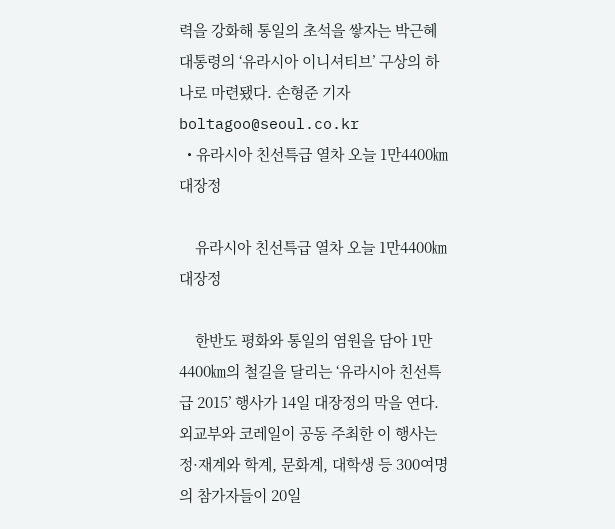력을 강화해 통일의 초석을 쌓자는 박근혜 대통령의 ‘유라시아 이니셔티브’ 구상의 하나로 마련됐다. 손형준 기자 boltagoo@seoul.co.kr
  • 유라시아 친선특급 열차 오늘 1만4400㎞ 대장정

    유라시아 친선특급 열차 오늘 1만4400㎞ 대장정

    한반도 평화와 통일의 염원을 담아 1만 4400㎞의 철길을 달리는 ‘유라시아 친선특급 2015’ 행사가 14일 대장정의 막을 연다. 외교부와 코레일이 공동 주최한 이 행사는 정·재계와 학계, 문화계, 대학생 등 300여명의 참가자들이 20일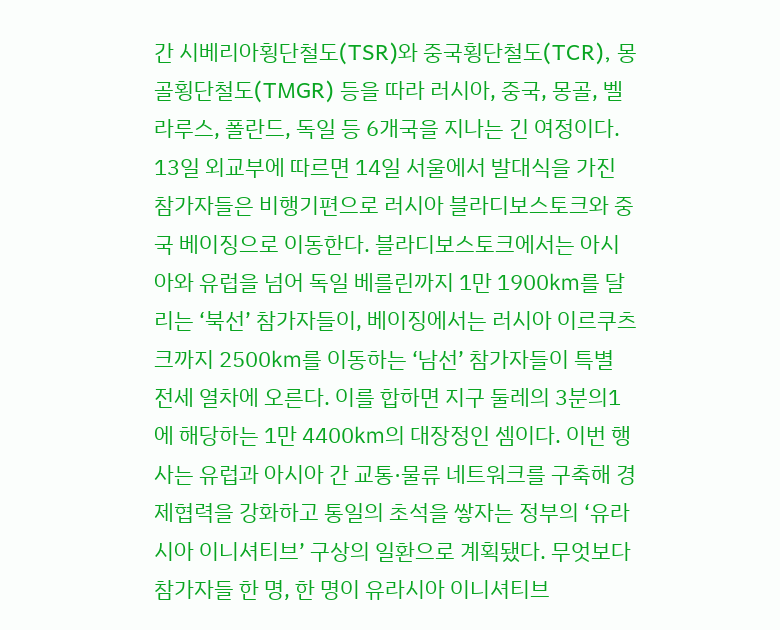간 시베리아횡단철도(TSR)와 중국횡단철도(TCR), 몽골횡단철도(TMGR) 등을 따라 러시아, 중국, 몽골, 벨라루스, 폴란드, 독일 등 6개국을 지나는 긴 여정이다. 13일 외교부에 따르면 14일 서울에서 발대식을 가진 참가자들은 비행기편으로 러시아 블라디보스토크와 중국 베이징으로 이동한다. 블라디보스토크에서는 아시아와 유럽을 넘어 독일 베를린까지 1만 1900㎞를 달리는 ‘북선’ 참가자들이, 베이징에서는 러시아 이르쿠츠크까지 2500㎞를 이동하는 ‘남선’ 참가자들이 특별 전세 열차에 오른다. 이를 합하면 지구 둘레의 3분의1에 해당하는 1만 4400㎞의 대장정인 셈이다. 이번 행사는 유럽과 아시아 간 교통·물류 네트워크를 구축해 경제협력을 강화하고 통일의 초석을 쌓자는 정부의 ‘유라시아 이니셔티브’ 구상의 일환으로 계획됐다. 무엇보다 참가자들 한 명, 한 명이 유라시아 이니셔티브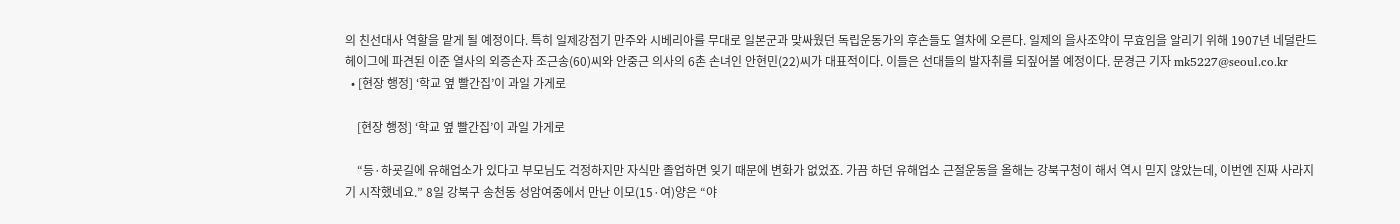의 친선대사 역할을 맡게 될 예정이다. 특히 일제강점기 만주와 시베리아를 무대로 일본군과 맞싸웠던 독립운동가의 후손들도 열차에 오른다. 일제의 을사조약이 무효임을 알리기 위해 1907년 네덜란드 헤이그에 파견된 이준 열사의 외증손자 조근송(60)씨와 안중근 의사의 6촌 손녀인 안현민(22)씨가 대표적이다. 이들은 선대들의 발자취를 되짚어볼 예정이다. 문경근 기자 mk5227@seoul.co.kr
  • [현장 행정] ‘학교 옆 빨간집’이 과일 가게로

    [현장 행정] ‘학교 옆 빨간집’이 과일 가게로

    “등·하굣길에 유해업소가 있다고 부모님도 걱정하지만 자식만 졸업하면 잊기 때문에 변화가 없었죠. 가끔 하던 유해업소 근절운동을 올해는 강북구청이 해서 역시 믿지 않았는데, 이번엔 진짜 사라지기 시작했네요.” 8일 강북구 송천동 성암여중에서 만난 이모(15·여)양은 “야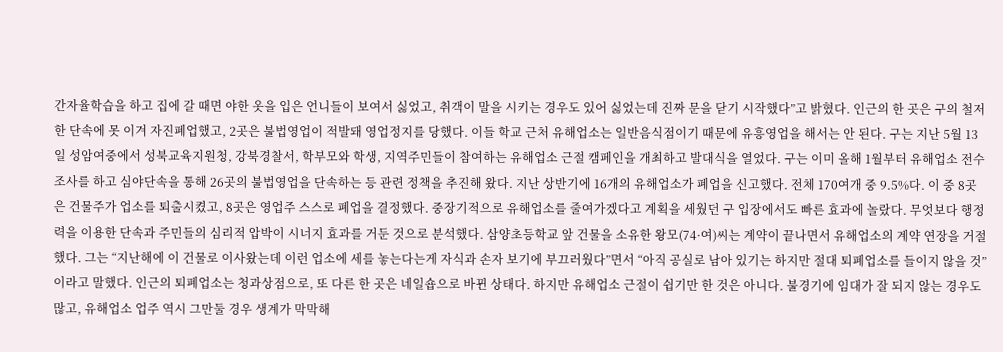간자율학습을 하고 집에 갈 때면 야한 옷을 입은 언니들이 보여서 싫었고, 취객이 말을 시키는 경우도 있어 싫었는데 진짜 문을 닫기 시작했다”고 밝혔다. 인근의 한 곳은 구의 철저한 단속에 못 이겨 자진폐업했고, 2곳은 불법영업이 적발돼 영업정지를 당했다. 이들 학교 근처 유해업소는 일반음식점이기 때문에 유흥영업을 해서는 안 된다. 구는 지난 5월 13일 성암여중에서 성북교육지원청, 강북경찰서, 학부모와 학생, 지역주민들이 참여하는 유해업소 근절 캠페인을 개최하고 발대식을 열었다. 구는 이미 올해 1월부터 유해업소 전수조사를 하고 심야단속을 통해 26곳의 불법영업을 단속하는 등 관련 정책을 추진해 왔다. 지난 상반기에 16개의 유해업소가 폐업을 신고했다. 전체 170여개 중 9.5%다. 이 중 8곳은 건물주가 업소를 퇴출시켰고, 8곳은 영업주 스스로 폐업을 결정했다. 중장기적으로 유해업소를 줄여가겠다고 계획을 세웠던 구 입장에서도 빠른 효과에 놀랐다. 무엇보다 행정력을 이용한 단속과 주민들의 심리적 압박이 시너지 효과를 거둔 것으로 분석했다. 삼양초등학교 앞 건물을 소유한 왕모(74·여)씨는 계약이 끝나면서 유해업소의 계약 연장을 거절했다. 그는 “지난해에 이 건물로 이사왔는데 이런 업소에 세를 놓는다는게 자식과 손자 보기에 부끄러웠다”면서 “아직 공실로 남아 있기는 하지만 절대 퇴폐업소를 들이지 않을 것”이라고 말했다. 인근의 퇴폐업소는 청과상점으로, 또 다른 한 곳은 네일숍으로 바뀐 상태다. 하지만 유해업소 근절이 쉽기만 한 것은 아니다. 불경기에 임대가 잘 되지 않는 경우도 많고, 유해업소 업주 역시 그만둘 경우 생계가 막막해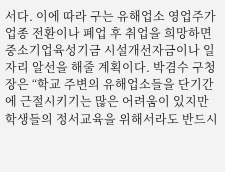서다. 이에 따라 구는 유해업소 영업주가 업종 전환이나 폐업 후 취업을 희망하면 중소기업육성기금 시설개선자금이나 일자리 알선을 해줄 계획이다. 박겸수 구청장은 “학교 주변의 유해업소들을 단기간에 근절시키기는 많은 어려움이 있지만 학생들의 정서교육을 위해서라도 반드시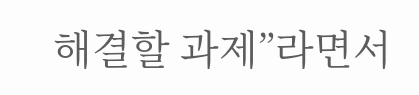해결할 과제”라면서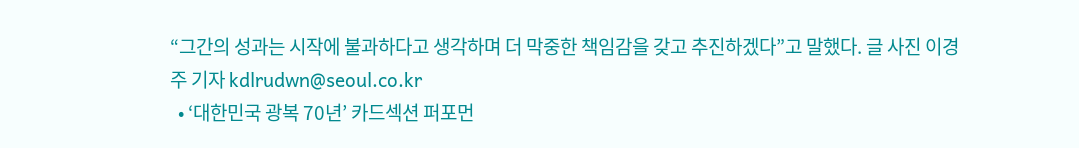“그간의 성과는 시작에 불과하다고 생각하며 더 막중한 책임감을 갖고 추진하겠다”고 말했다. 글 사진 이경주 기자 kdlrudwn@seoul.co.kr
  • ‘대한민국 광복 70년’ 카드섹션 퍼포먼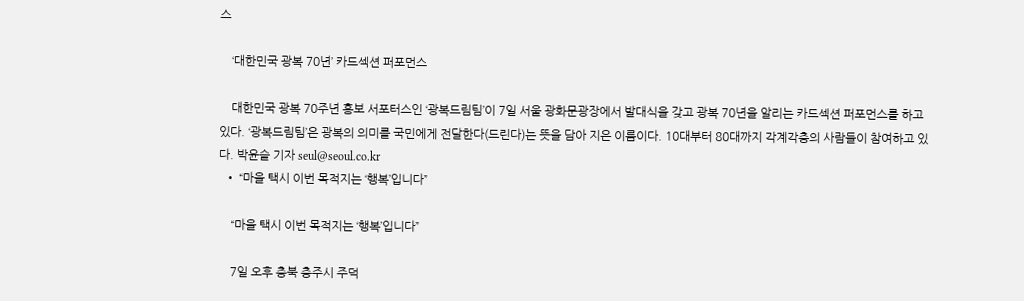스

    ‘대한민국 광복 70년’ 카드섹션 퍼포먼스

    대한민국 광복 70주년 홍보 서포터스인 ‘광복드림팀’이 7일 서울 광화문광장에서 발대식을 갖고 광복 70년을 알리는 카드섹션 퍼포먼스를 하고 있다. ‘광복드림팀’은 광복의 의미를 국민에게 전달한다(드린다)는 뜻을 담아 지은 이름이다. 10대부터 80대까지 각계각층의 사람들이 참여하고 있다. 박윤슬 기자 seul@seoul.co.kr
  • “마을 택시 이번 목적지는 ‘행복’입니다”

    “마을 택시 이번 목적지는 ‘행복’입니다”

    7일 오후 충북 충주시 주덕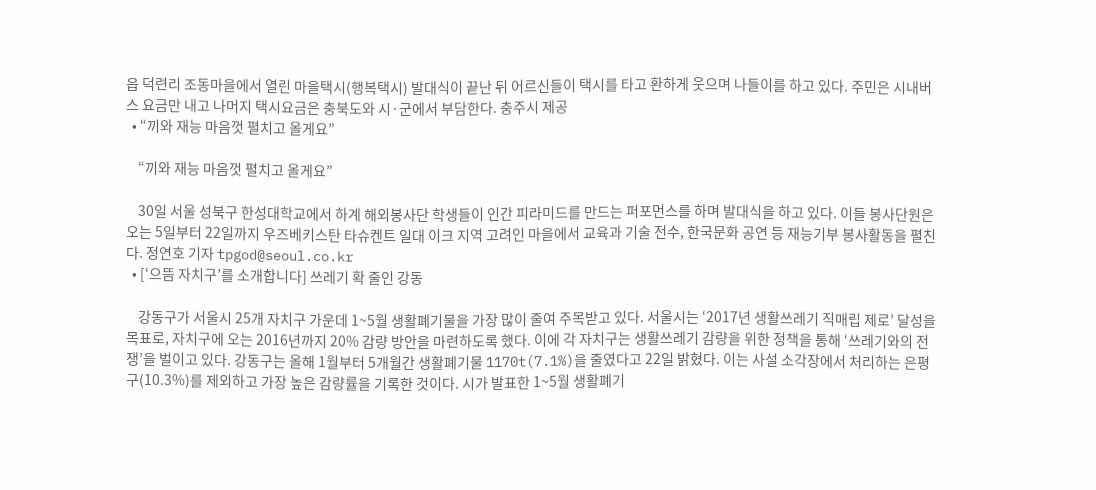읍 덕련리 조동마을에서 열린 마을택시(행복택시) 발대식이 끝난 뒤 어르신들이 택시를 타고 환하게 웃으며 나들이를 하고 있다. 주민은 시내버스 요금만 내고 나머지 택시요금은 충북도와 시·군에서 부담한다. 충주시 제공
  • “끼와 재능 마음껏 펼치고 올게요”

    “끼와 재능 마음껏 펼치고 올게요”

    30일 서울 성북구 한성대학교에서 하계 해외봉사단 학생들이 인간 피라미드를 만드는 퍼포먼스를 하며 발대식을 하고 있다. 이들 봉사단원은 오는 5일부터 22일까지 우즈베키스탄 타슈켄트 일대 이크 지역 고려인 마을에서 교육과 기술 전수, 한국문화 공연 등 재능기부 봉사활동을 펼친다. 정연호 기자 tpgod@seoul.co.kr
  • [‘으뜸 자치구’를 소개합니다] 쓰레기 확 줄인 강동

    강동구가 서울시 25개 자치구 가운데 1~5월 생활폐기물을 가장 많이 줄여 주목받고 있다. 서울시는 ‘2017년 생활쓰레기 직매립 제로’ 달성을 목표로, 자치구에 오는 2016년까지 20% 감량 방안을 마련하도록 했다. 이에 각 자치구는 생활쓰레기 감량을 위한 정책을 통해 ‘쓰레기와의 전쟁’을 벌이고 있다. 강동구는 올해 1월부터 5개월간 생활폐기물 1170t(7.1%)을 줄였다고 22일 밝혔다. 이는 사설 소각장에서 처리하는 은평구(10.3%)를 제외하고 가장 높은 감량률을 기록한 것이다. 시가 발표한 1~5월 생활폐기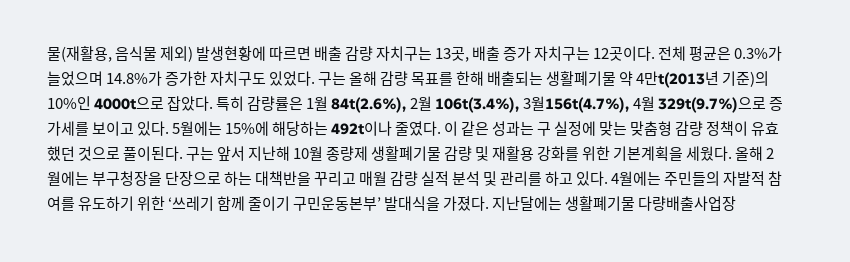물(재활용, 음식물 제외) 발생현황에 따르면 배출 감량 자치구는 13곳, 배출 증가 자치구는 12곳이다. 전체 평균은 0.3%가 늘었으며 14.8%가 증가한 자치구도 있었다. 구는 올해 감량 목표를 한해 배출되는 생활폐기물 약 4만t(2013년 기준)의 10%인 4000t으로 잡았다. 특히 감량률은 1월 84t(2.6%), 2월 106t(3.4%), 3월156t(4.7%), 4월 329t(9.7%)으로 증가세를 보이고 있다. 5월에는 15%에 해당하는 492t이나 줄였다. 이 같은 성과는 구 실정에 맞는 맞춤형 감량 정책이 유효했던 것으로 풀이된다. 구는 앞서 지난해 10월 종량제 생활폐기물 감량 및 재활용 강화를 위한 기본계획을 세웠다. 올해 2월에는 부구청장을 단장으로 하는 대책반을 꾸리고 매월 감량 실적 분석 및 관리를 하고 있다. 4월에는 주민들의 자발적 참여를 유도하기 위한 ‘쓰레기 함께 줄이기 구민운동본부’ 발대식을 가졌다. 지난달에는 생활폐기물 다량배출사업장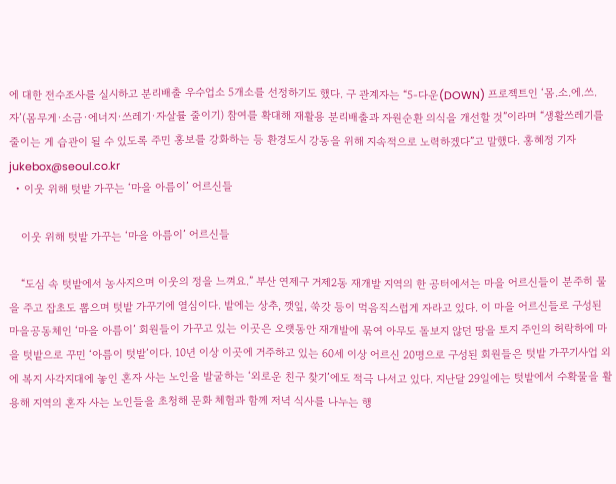에 대한 전수조사를 실시하고 분리배출 우수업소 5개소를 선정하기도 했다. 구 관계자는 “5-다운(DOWN) 프로젝트인 ‘몸.소.에.쓰.자’(몸무게·소금·에너지·쓰레기·자살률 줄이기) 참여를 확대해 재활용 분리배출과 자원순환 의식을 개선할 것”이라며 “생활쓰레기를 줄이는 게 습관이 될 수 있도록 주민 홍보를 강화하는 등 환경도시 강동을 위해 지속적으로 노력하겠다”고 말했다. 홍혜정 기자 jukebox@seoul.co.kr
  • 이웃 위해 텃밭 가꾸는 ‘마을 아름이’ 어르신들

    이웃 위해 텃밭 가꾸는 ‘마을 아름이’ 어르신들

    “도심 속 텃밭에서 농사지으며 이웃의 정을 느껴요.” 부산 연제구 거제2동 재개발 지역의 한 공터에서는 마을 어르신들이 분주히 물을 주고 잡초도 뽑으며 텃밭 가꾸기에 열심이다. 밭에는 상추, 깻잎, 쑥갓 등이 먹음직스럽게 자라고 있다. 이 마을 어르신들로 구성된 마을공동체인 ‘마을 아름이’ 회원들이 가꾸고 있는 이곳은 오랫동안 재개발에 묶여 아무도 돌보지 않던 땅을 토지 주인의 허락하에 마을 텃밭으로 꾸민 ‘아름이 텃밭’이다. 10년 이상 이곳에 거주하고 있는 60세 이상 어르신 20명으로 구성된 회원들은 텃밭 가꾸기사업 외에 복지 사각지대에 놓인 혼자 사는 노인을 발굴하는 ‘외로운 친구 찾기’에도 적극 나서고 있다. 지난달 29일에는 텃밭에서 수확물을 활용해 지역의 혼자 사는 노인들을 초청해 문화 체험과 함께 저녁 식사를 나누는 행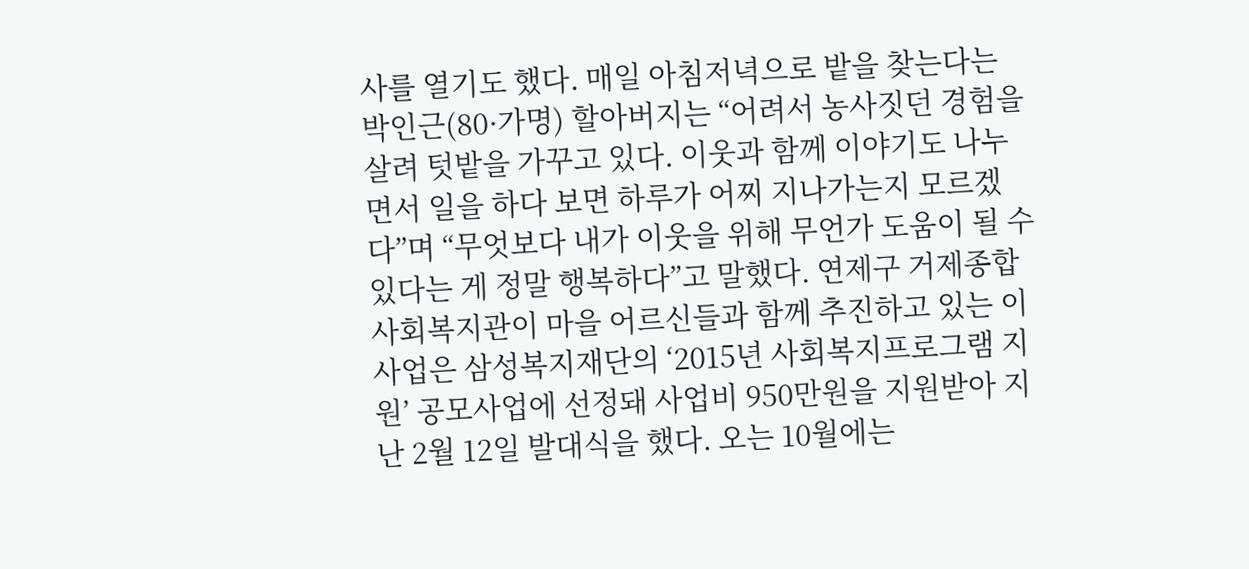사를 열기도 했다. 매일 아침저녁으로 밭을 찾는다는 박인근(80·가명) 할아버지는 “어려서 농사짓던 경험을 살려 텃밭을 가꾸고 있다. 이웃과 함께 이야기도 나누면서 일을 하다 보면 하루가 어찌 지나가는지 모르겠다”며 “무엇보다 내가 이웃을 위해 무언가 도움이 될 수 있다는 게 정말 행복하다”고 말했다. 연제구 거제종합사회복지관이 마을 어르신들과 함께 추진하고 있는 이 사업은 삼성복지재단의 ‘2015년 사회복지프로그램 지원’ 공모사업에 선정돼 사업비 950만원을 지원받아 지난 2월 12일 발대식을 했다. 오는 10월에는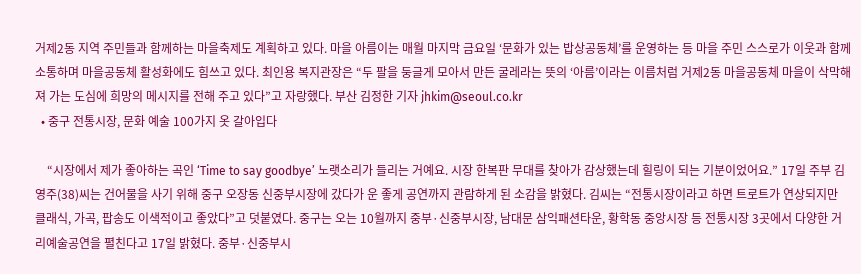거제2동 지역 주민들과 함께하는 마을축제도 계획하고 있다. 마을 아름이는 매월 마지막 금요일 ‘문화가 있는 밥상공동체’를 운영하는 등 마을 주민 스스로가 이웃과 함께 소통하며 마을공동체 활성화에도 힘쓰고 있다. 최인용 복지관장은 “두 팔을 둥글게 모아서 만든 굴레라는 뜻의 ‘아름’이라는 이름처럼 거제2동 마을공동체 마을이 삭막해져 가는 도심에 희망의 메시지를 전해 주고 있다”고 자랑했다. 부산 김정한 기자 jhkim@seoul.co.kr
  • 중구 전통시장, 문화 예술 100가지 옷 갈아입다

    “시장에서 제가 좋아하는 곡인 ‘Time to say goodbye’ 노랫소리가 들리는 거예요. 시장 한복판 무대를 찾아가 감상했는데 힐링이 되는 기분이었어요.” 17일 주부 김영주(38)씨는 건어물을 사기 위해 중구 오장동 신중부시장에 갔다가 운 좋게 공연까지 관람하게 된 소감을 밝혔다. 김씨는 “전통시장이라고 하면 트로트가 연상되지만 클래식, 가곡, 팝송도 이색적이고 좋았다”고 덧붙였다. 중구는 오는 10월까지 중부·신중부시장, 남대문 삼익패션타운, 황학동 중앙시장 등 전통시장 3곳에서 다양한 거리예술공연을 펼친다고 17일 밝혔다. 중부·신중부시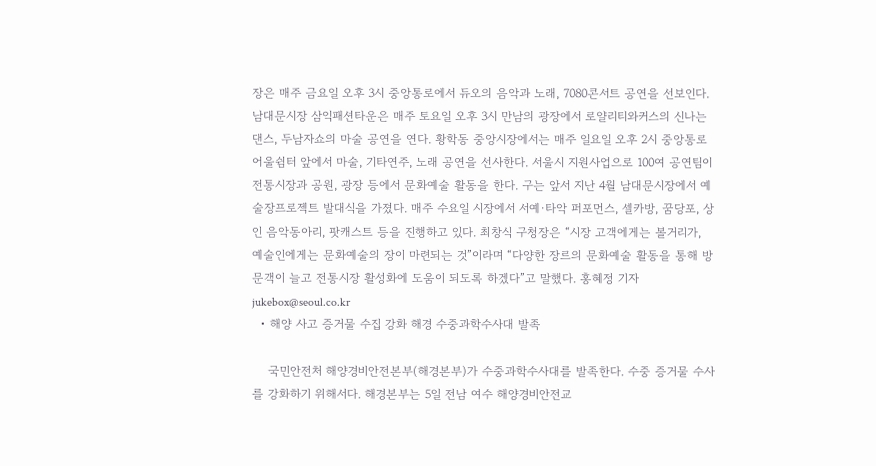장은 매주 금요일 오후 3시 중앙통로에서 듀오의 음악과 노래, 7080콘서트 공연을 선보인다. 남대문시장 삼익패션타운은 매주 토요일 오후 3시 만남의 광장에서 로얄리티와커스의 신나는 댄스, 두남자쇼의 마술 공연을 연다. 황학동 중앙시장에서는 매주 일요일 오후 2시 중앙통로 어울쉼터 앞에서 마술, 기타연주, 노래 공연을 선사한다. 서울시 지원사업으로 100여 공연팀이 전통시장과 공원, 광장 등에서 문화예술 활동을 한다. 구는 앞서 지난 4월 남대문시장에서 예술장프로젝트 발대식을 가졌다. 매주 수요일 시장에서 서예·타악 퍼포먼스, 셀카방, 꿈당포, 상인 음악동아리, 팟캐스트 등을 진행하고 있다. 최창식 구청장은 “시장 고객에게는 볼거리가, 예술인에게는 문화예술의 장이 마련되는 것”이라며 “다양한 장르의 문화예술 활동을 통해 방문객이 늘고 전통시장 활성화에 도움이 되도록 하겠다”고 말했다. 홍혜정 기자 jukebox@seoul.co.kr
  • 해양 사고 증거물 수집 강화 해경 수중과학수사대 발족

    국민안전처 해양경비안전본부(해경본부)가 수중과학수사대를 발족한다. 수중 증거물 수사를 강화하기 위해서다. 해경본부는 5일 전남 여수 해양경비안전교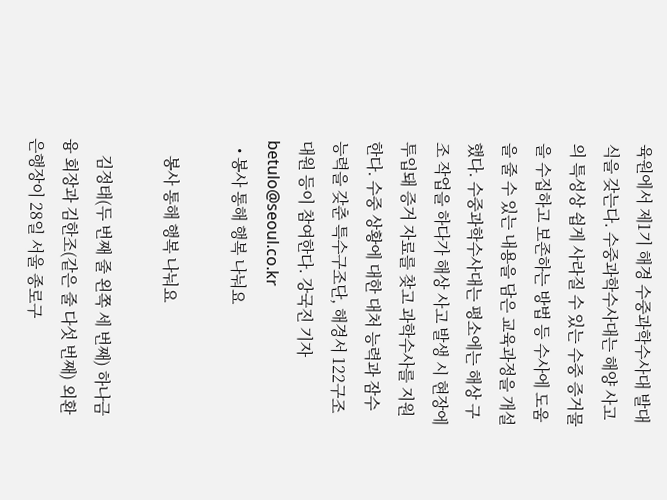육원에서 제1기 해경 수중과학수사대 발대식을 갖는다. 수중과학수사대는 해양 사고의 특성상 쉽게 사라질 수 있는 수중 증거물을 수집하고 보존하는 방법 등 수사에 도움을 줄 수 있는 내용을 담은 교육과정을 개설했다. 수중과학수사대는 평소에는 해상 구조 작업을 하다가 해상 사고 발생 시 현장에 투입돼 증거 자료를 찾고 과학수사를 지원한다. 수중 상황에 대한 대처 능력과 잠수 능력을 갖춘 특수구조단, 해경서 122구조대원 등이 참여한다. 강국진 기자 betulo@seoul.co.kr
  • 봉사 통해 행복 나눠요

    봉사 통해 행복 나눠요

    김정태(두 번째 줄 왼쪽 세 번째) 하나금융 회장과 김한조(같은 줄 다섯 번째) 외환은행장이 28일 서울 종로구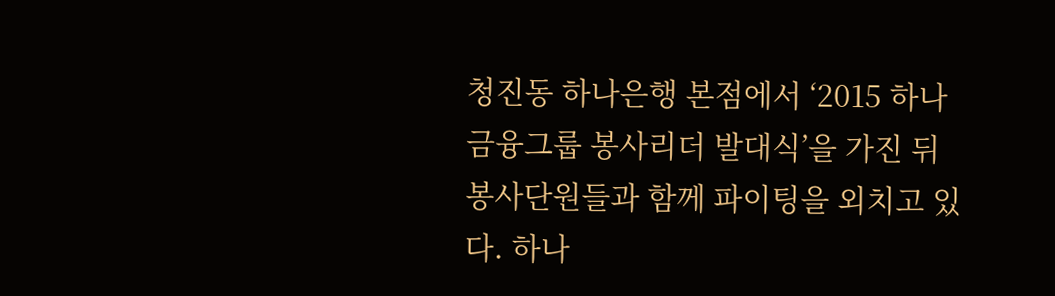청진동 하나은행 본점에서 ‘2015 하나금융그룹 봉사리더 발대식’을 가진 뒤 봉사단원들과 함께 파이팅을 외치고 있다. 하나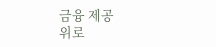금융 제공
위로